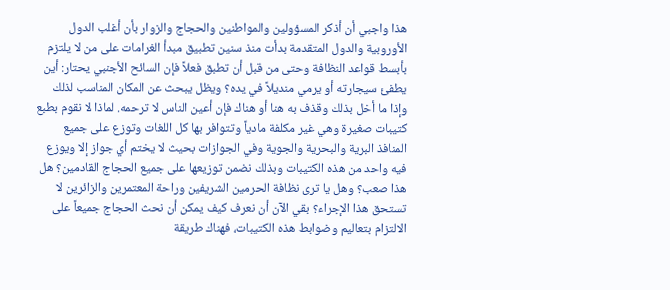هذا واجبي أن أذكر المسؤولين والمواطنين والحجاج والزوار بأن أغلب الدول الأوروبية والدول المتقدمة بدأت منذ سنين تطبيق مبدأ الغرامات على من لا يلتزم بأبسط قواعد النظافة وحتى من قبل أن تطبق فعلاً فإن السائح الأجنبي يحتار: أين يطفئ سيجارته أو يرمي منديلاً في يده؟ ويظل يبحث عن المكان المناسب لذلك وإذا ما أخل بذلك وقذف به هنا أو هناك فإن أعين الناس لا ترحمه. لماذا لا نقوم بطبع كتيبات صغيرة وهي غير مكلفة مادياً وتتوافر بها كل اللغات وتوزع على جميع المنافذ البرية والبحرية والجوية وفي الجوازات بحيث لا يختم أي جواز إلا ويوزع فيه واحد من هذه الكتيبات وبذلك نضمن توزيعها على جميع الحجاج القادمين؟ هل هذا صعب؟ وهل يا ترى نظافة الحرمين الشريفين وراحة المعتمرين والزائرين لا تستحق هذا الإجراء؟ بقي الآن أن نعرف كيف يمكن أن نحث الحجاج جميعاً على الالتزام بتعاليم وضوابط هذه الكتيبات، فهناك طريقة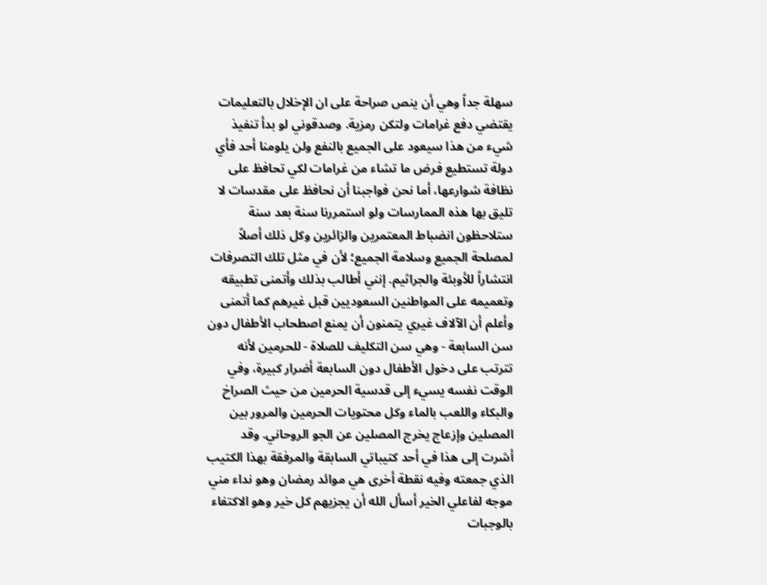سهلة جداً وهي أن ينص صراحة على ان الإخلال بالتعليمات يقتضي دفع غرامات ولتكن رمزية. وصدقوني لو بدأ تنفيذ شيء من هذا سيعود على الجميع بالنفع ولن يلومنا أحد فأي دولة تستطيع فرض ما تشاء من غرامات لكي تحافظ على نظافة شوارعها، أما نحن فواجبنا أن نحافظ على مقدسات لا تليق بها هذه الممارسات ولو استمررنا سنة بعد سنة ستلاحظون انضباط المعتمرين والزائرين وكل ذلك أصلاً لمصلحة الجميع وسلامة الجميع؛ لأن في مثل تلك التصرفات انتشاراً للأوبئة والجراثيم. إنني أطالب بذلك وأتمنى تطبيقه وتعميمه على المواطنين السعوديين قبل غيرهم كما أتمنى وأعلم أن الآلاف غيري يتمنون أن يمنع اصطحاب الأطفال دون سن السابعة - وهي سن التكليف للصلاة - للحرمين لأنه تترتب على دخول الأطفال دون السابعة أضرار كبيرة، وفي الوقت نفسه يسيء إلى قدسية الحرمين من حيث الصراخ والبكاء واللعب بالماء وكل محتويات الحرمين والمرور بين المصلين وإزعاج يخرج المصلين عن الجو الروحاني. وقد أشرت إلى هذا في أحد كتيباتي السابقة والمرفقة بهذا الكتيب الذي جمعته وفيه نقطة أخرى هي موائد رمضان وهو نداء مني موجه لفاعلي الخير أسأل الله أن يجزيهم كل خير وهو الاكتفاء بالوجبات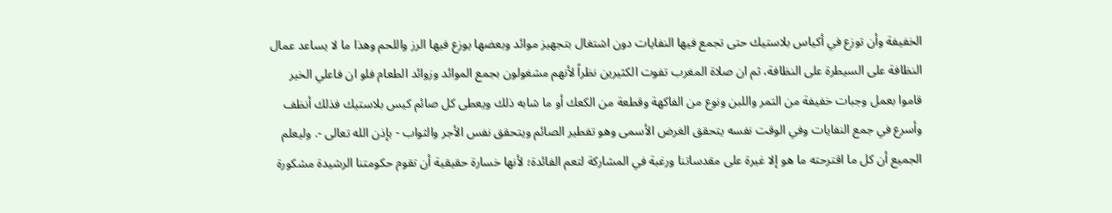الخفيفة وأن توزع في أكياس بلاستيك حتى تجمع فيها النفايات دون اشتغال بتجهيز موائد وبعضها يوزع فيها الرز واللحم وهذا ما لا يساعد عمال النظافة على السيطرة على النظافة، ثم ان صلاة المغرب تفوت الكثيرين نظراً لأنهم مشغولون بجمع الموائد وزوائد الطعام فلو ان فاعلي الخير قاموا بعمل وجبات خفيفة من التمر واللبن ونوع من الفاكهة وقطعة من الكعك أو ما شابه ذلك ويعطى كل صائم كيس بلاستيك فذلك أنظف وأسرع في جمع النفايات وفي الوقت نفسه يتحقق الغرض الأسمى وهو تفطير الصائم ويتحقق نفس الأجر والثواب - بإذن الله تعالى -. وليعلم الجميع أن كل ما اقترحته ما هو إلا غيرة على مقدساتنا ورغبة في المشاركة لتعم الفائدة؛ لأنها خسارة حقيقية أن تقوم حكومتنا الرشيدة مشكورة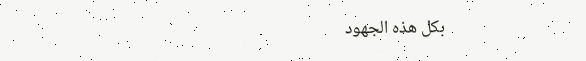بكل هذه الجهود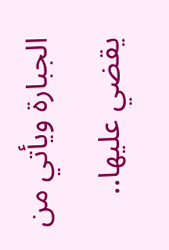الجبارة ويأتي من يقضي عليها..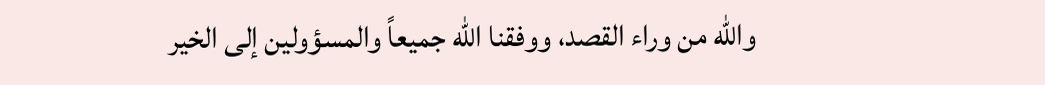والله من وراء القصد، ووفقنا الله جميعاً والمسؤولين إلى الخير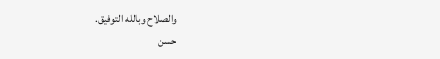والصلاح وبالله التوفيق.
حسن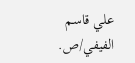علي قاسم الفيفي/ص.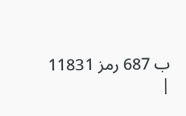ب 687 رمز 11831
|